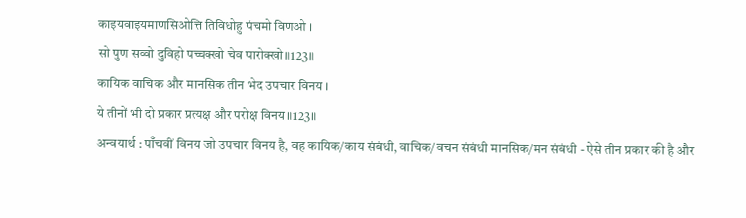काइयवाइयमाणसिओत्ति तिविधोहु पंचमो विणओ ।
सो पुण सव्वो दुविहो पच्चक्खो चेव पारोक्खो॥123॥
कायिक वाचिक और मानसिक तीन भेद उपचार विनय ।
ये तीनों भी दो प्रकार प्रत्यक्ष और परोक्ष विनय॥123॥
अन्वयार्थ : पाँचवीं विनय जो उपचार विनय है, वह कायिक/काय संबंधी, वाचिक/वचन संबंधी मानसिक/मन संबंधी - ऐसे तीन प्रकार की है और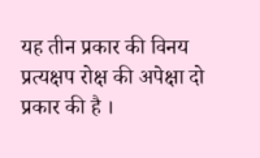यह तीन प्रकार की विनय प्रत्यक्षप रोक्ष की अपेक्षा दो प्रकार की है ।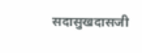सदासुखदासजी